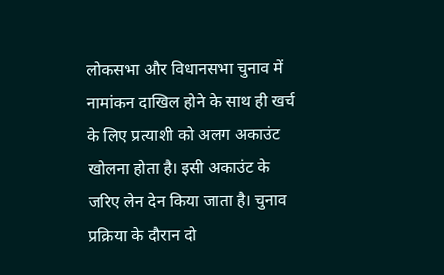लोकसभा और विधानसभा चुनाव में नामांकन दाखिल होने के साथ ही खर्च के लिए प्रत्याशी को अलग अकाउंट खोलना होता है। इसी अकाउंट के जरिए लेन देन किया जाता है। चुनाव प्रक्रिया के दौरान दो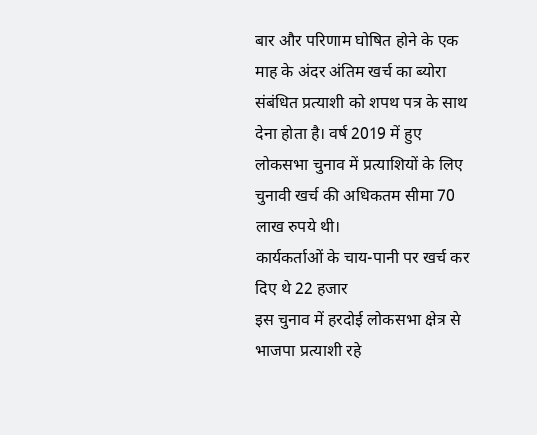बार और परिणाम घोषित होने के एक माह के अंदर अंतिम खर्च का ब्योरा संबंधित प्रत्याशी को शपथ पत्र के साथ देना होता है। वर्ष 2019 में हुए लोकसभा चुनाव में प्रत्याशियों के लिए चुनावी खर्च की अधिकतम सीमा 70 लाख रुपये थी।
कार्यकर्ताओं के चाय-पानी पर खर्च कर दिए थे 22 हजार
इस चुनाव में हरदोई लोकसभा क्षेत्र से भाजपा प्रत्याशी रहे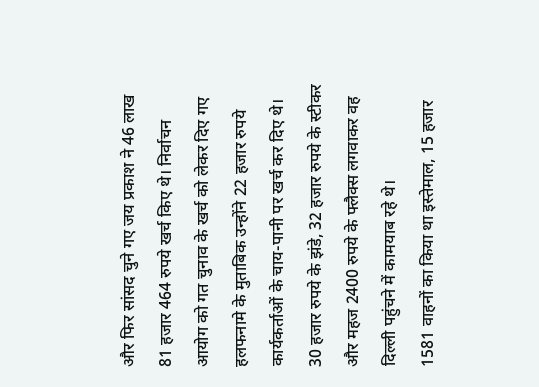और फिर सांसद चुने गए जय प्रकाश ने 46 लाख 81 हजार 464 रुपये खर्च किए थे। निर्वाचन आयोग को गत चुनाव के खर्च को लेकर दिए गए हलफनामे के मुताबिक उन्होंने 22 हजार रुपये कार्यकर्ताओं के चाय-पानी पर खर्च कर दिए थे। 30 हजार रुपये के झंडे, 32 हजार रुपये के स्टीकर और महज 2400 रुपये के फ्लैक्स लगवाकर वह दिल्ली पहुंचने में कामयाब रहे थे।
1581 वाहनों का किया था इस्तेमाल, 15 हजार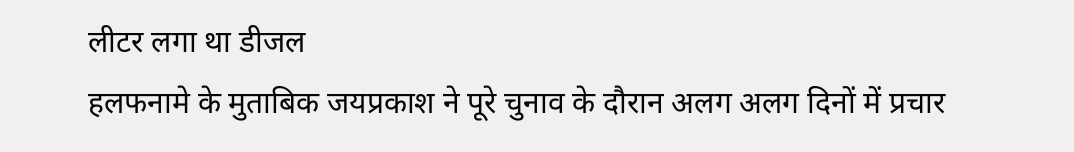लीटर लगा था डीजल
हलफनामे के मुताबिक जयप्रकाश ने पूरे चुनाव के दौरान अलग अलग दिनों में प्रचार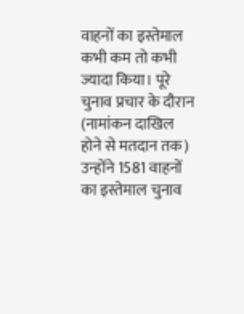वाहनों का इस्तेमाल कभी कम तो कभी ज्यादा किया। पूरे चुनाव प्रचार के दौरान (नामांकन दाखिल होने से मतदान तक) उन्होंने 1581 वाहनों का इस्तेमाल चुनाव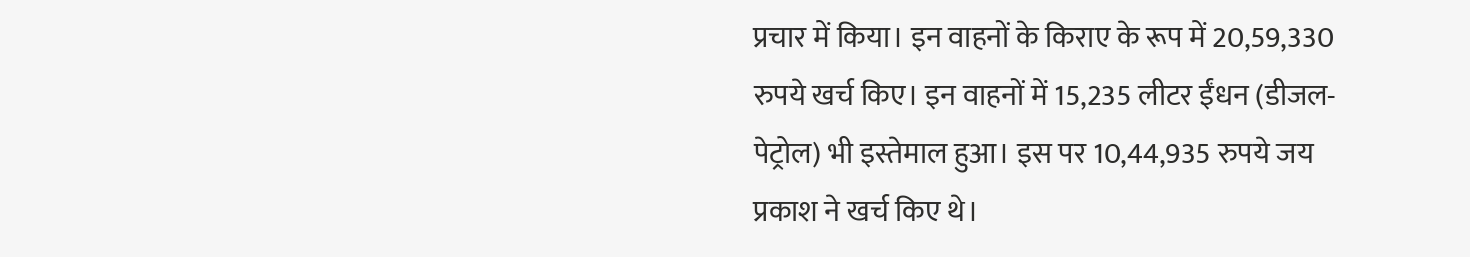प्रचार में किया। इन वाहनों के किराए के रूप में 20,59,330 रुपये खर्च किए। इन वाहनों में 15,235 लीटर ईंधन (डीजल-पेट्रोल) भी इस्तेमाल हुआ। इस पर 10,44,935 रुपये जय प्रकाश ने खर्च किए थे।